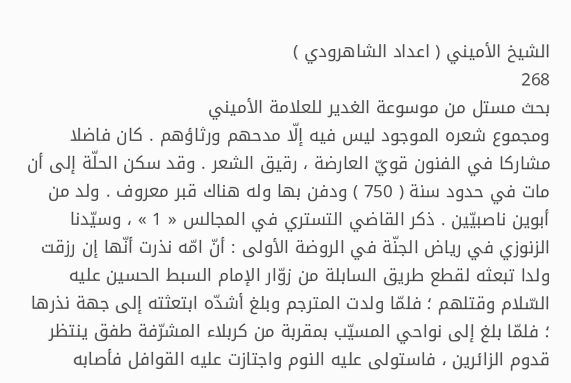الشيخ الأميني ( اعداد الشاهرودي )
268
بحث مستل من موسوعة الغدير للعلامة الأميني
ومجموع شعره الموجود ليس فيه إلّا مدحهم ورثاؤهم . كان فاضلا مشاركا في الفنون قويّ العارضة ، رقيق الشعر . وقد سكن الحلّة إلى أن مات في حدود سنة ( 750 ) ودفن بها وله هناك قبر معروف . ولد من أبوين ناصبيّين . ذكر القاضي التستري في المجالس « 1 » ، وسيّدنا الزنوزي في رياض الجنّة في الروضة الأولى : أنّ امّه نذرت أنّها إن رزقت ولدا تبعثه لقطع طريق السابلة من زوّار الإمام السبط الحسين عليه السّلام وقتلهم ؛ فلمّا ولدت المترجم وبلغ أشدّه ابتعثته إلى جهة نذرها ؛ فلمّا بلغ إلى نواحي المسيّب بمقربة من كربلاء المشرّفة طفق ينتظر قدوم الزائرين ، فاستولى عليه النوم واجتازت عليه القوافل فأصابه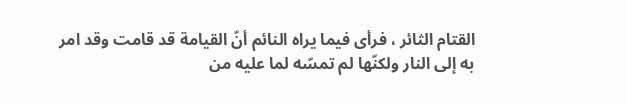القتام الثائر ، فرأى فيما يراه النائم أنّ القيامة قد قامت وقد امر به إلى النار ولكنّها لم تمسّه لما عليه من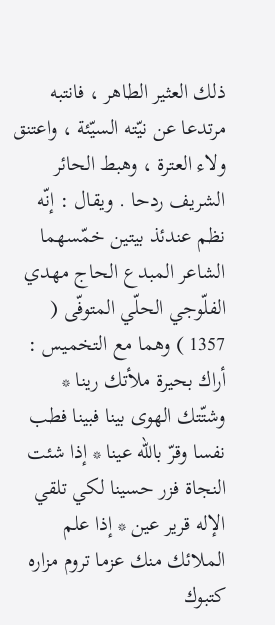ذلك العثير الطاهر ، فانتبه مرتدعا عن نيّته السيّئة ، واعتنق ولاء العترة ، وهبط الحائر الشريف ردحا . ويقال : إنّه نظم عندئذ بيتين خمّسهما الشاعر المبدع الحاج مهدي الفلّوجي الحلّي المتوفّى ( 1357 ) وهما مع التخميس : أراك بحيرة ملأتك رينا * وشتّتك الهوى بينا فبينا فطب نفسا وقرّ باللّه عينا * إذا شئت النجاة فزر حسينا لكي تلقي الإله قرير عين * إذا علم الملائك منك عزما تروم مزاره كتبوك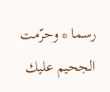رسما * وحرّمت الجحيم عليك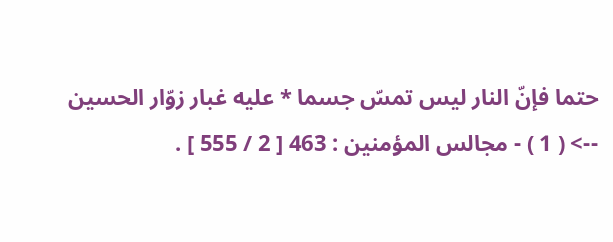حتما فإنّ النار ليس تمسّ جسما * عليه غبار زوّار الحسين
--> ( 1 ) - مجالس المؤمنين : 463 [ 2 / 555 ] .